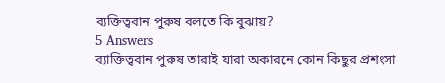ব্যক্তিত্ববান পুরুষ বলতে কি বুঝায়?
5 Answers
ব্যাক্তিত্ববান পুরুষ তারাই যারা অকারনে কোন কিছুর প্রশংসা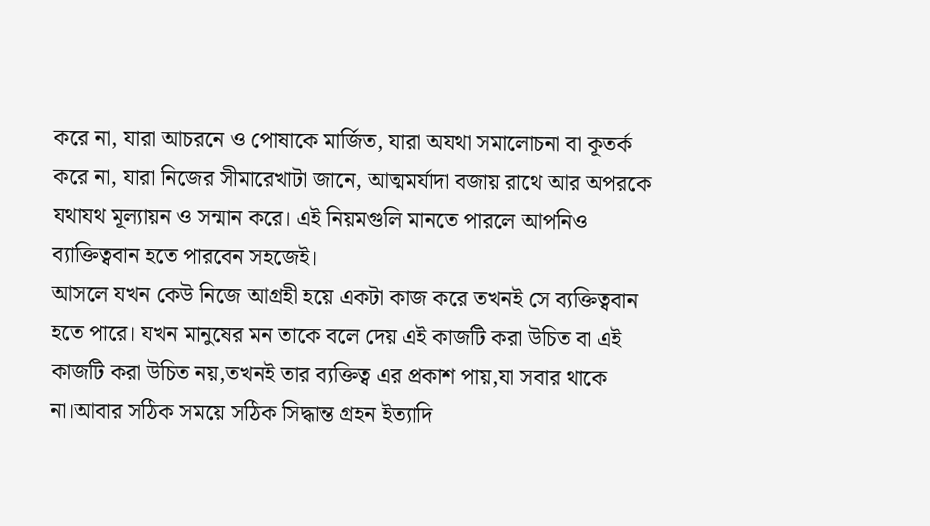করে না, যারা আচরনে ও পোষাকে মার্জিত, যারা অযথা সমালোচনা বা কূতর্ক করে না, যারা নিজের সীমারেখাটা জানে, আত্মমর্যাদা বজায় রাথে আর অপরকে যথাযথ মূল্যায়ন ও সন্মান করে। এই নিয়মগুলি মানতে পারলে আপনিও ব্যাক্তিত্ববান হতে পারবেন সহজেই।
আসলে যখন কেউ নিজে আগ্রহী হয়ে একটা কাজ করে তখনই সে ব্যক্তিত্ববান হতে পারে। যখন মানুষের মন তাকে বলে দেয় এই কাজটি করা উচিত বা এই কাজটি করা উচিত নয়,তখনই তার ব্যক্তিত্ব এর প্রকাশ পায়,যা সবার থাকে না।আবার সঠিক সময়ে সঠিক সিদ্ধান্ত গ্রহন ইত্যাদি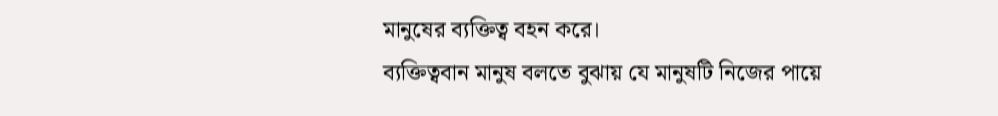মানুষের ব্যক্তিত্ব বহন করে।
ব্যক্তিত্ববান মানুষ বলতে বুঝায় যে মানুষটি নিজের পায়ে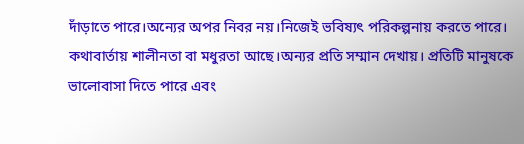দাঁড়াতে পারে।অন্যের অপর নিবর নয়।নিজেই ভবিষ্যৎ পরিকল্পনায় করতে পারে। কথাবার্তায় শালীনতা বা মধুরতা আছে।অন্যর প্রতি সম্মান দেখায়। প্রতিটি মানুষকে ভালোবাসা দিতে পারে এবং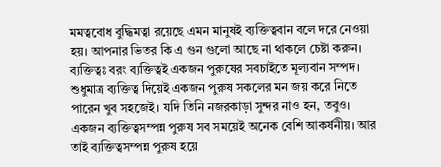মমত্ববোধ বুদ্ধিমত্বা রয়েছে এমন মানুষই ব্যক্তিত্ববান বলে দরে নেওয়া হয়। আপনার ভিতর কি এ গুন গুলো আছে না থাকলে চেষ্টা করুন।
ব্যক্তিত্বঃ বরং ব্যক্তিত্বই একজন পুরুষের সবচাইতে মূল্যবান সম্পদ। শুধুমাত্র ব্যক্তিত্ব দিয়েই একজন পুরুষ সকলের মন জয় করে নিতে পারেন খুব সহজেই। যদি তিনি নজরকাড়া সুন্দর নাও হন, তবুও। একজন ব্যক্তিত্বসম্পন্ন পুরুষ সব সময়েই অনেক বেশি আকর্ষনীয়। আর তাই ব্যক্তিত্বসম্পন্ন পুরুষ হয়ে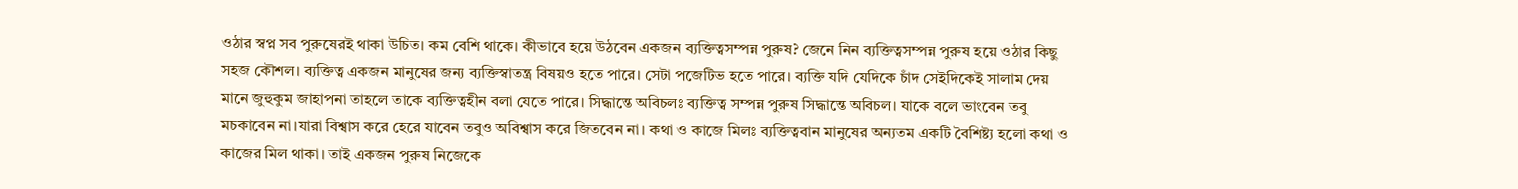ওঠার স্বপ্ন সব পুরুষেরই থাকা উচিত। কম বেশি থাকে। কীভাবে হয়ে উঠবেন একজন ব্যক্তিত্বসম্পন্ন পুরুষ? জেনে নিন ব্যক্তিত্বসম্পন্ন পুরুষ হয়ে ওঠার কিছু সহজ কৌশল। ব্যক্তিত্ব একজন মানুষের জন্য ব্যক্তিস্বাতন্ত্র বিষয়ও হতে পারে। সেটা পজেটিভ হতে পারে। ব্যক্তি যদি যেদিকে চাঁদ সেইদিকেই সালাম দেয় মানে জুহুকুম জাহাপনা তাহলে তাকে ব্যক্তিত্বহীন বলা যেতে পারে। সিদ্ধান্তে অবিচলঃ ব্যক্তিত্ব সম্পন্ন পুরুষ সিদ্ধান্তে অবিচল। যাকে বলে ভাংবেন তবু মচকাবেন না।যারা বিশ্বাস করে হেরে যাবেন তবুও অবিশ্বাস করে জিতবেন না। কথা ও কাজে মিলঃ ব্যক্তিত্ববান মানুষের অন্যতম একটি বৈশিষ্ট্য হলো কথা ও কাজের মিল থাকা। তাই একজন পুরুষ নিজেকে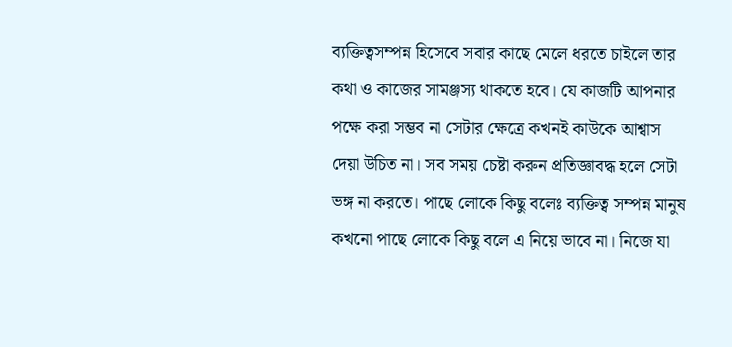ব্যক্তিত্বসম্পন্ন হিসেবে সবার কাছে মেলে ধরতে চাইলে তার কথা ও কাজের সামঞ্জস্য থাকতে হবে। যে কাজটি আপনার পক্ষে করা সম্ভব না সেটার ক্ষেত্রে কখনই কাউকে আশ্বাস দেয়া উচিত না। সব সময় চেষ্টা করুন প্রতিজ্ঞাবদ্ধ হলে সেটা ভঙ্গ না করতে। পাছে লোকে কিছু বলেঃ ব্যক্তিত্ব সম্পন্ন মানুষ কখনো পাছে লোকে কিছু বলে এ নিয়ে ভাবে না। নিজে যা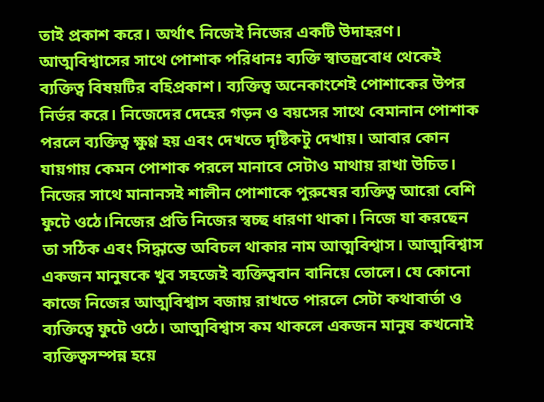তাই প্রকাশ করে। অর্থাৎ নিজেই নিজের একটি উদাহরণ। আত্মবিশ্বাসের সাথে পোশাক পরিধানঃ ব্যক্তি স্বাতন্ত্রবোধ থেকেই ব্যক্তিত্ব বিষয়টির বহিপ্রকাশ। ব্যক্তিত্ব অনেকাংশেই পোশাকের উপর নির্ভর করে। নিজেদের দেহের গড়ন ও বয়সের সাথে বেমানান পোশাক পরলে ব্যক্তিত্ব ক্ষুণ্ণ হয় এবং দেখতে দৃষ্টিকটু দেখায়। আবার কোন যায়গায় কেমন পোশাক পরলে মানাবে সেটাও মাথায় রাখা উচিত। নিজের সাথে মানানসই শালীন পোশাকে পুরুষের ব্যক্তিত্ব আরো বেশি ফুটে ওঠে।নিজের প্রতি নিজের স্বচ্ছ ধারণা থাকা। নিজে যা করছেন তা সঠিক এবং সিদ্ধান্তে অবিচল থাকার নাম আত্মবিশ্বাস। আত্মবিশ্বাস একজন মানুষকে খুব সহজেই ব্যক্তিত্ববান বানিয়ে তোলে। যে কোনো কাজে নিজের আত্মবিশ্বাস বজায় রাখতে পারলে সেটা কথাবার্তা ও ব্যক্তিত্বে ফুটে ওঠে। আত্মবিশ্বাস কম থাকলে একজন মানুষ কখনোই ব্যক্তিত্বসম্পন্ন হয়ে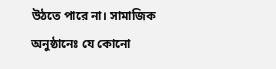উঠতে পারে না। সামাজিক অনুষ্ঠানেঃ যে কোনো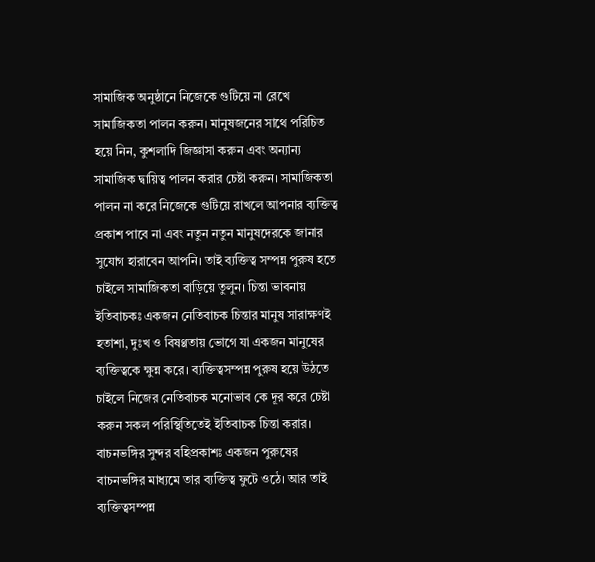সামাজিক অনুষ্ঠানে নিজেকে গুটিয়ে না রেখে সামাজিকতা পালন করুন। মানুষজনের সাথে পরিচিত হয়ে নিন, কুশলাদি জিজ্ঞাসা করুন এবং অন্যান্য সামাজিক দ্বায়িত্ব পালন করার চেষ্টা করুন। সামাজিকতা পালন না করে নিজেকে গুটিয়ে রাখলে আপনার ব্যক্তিত্ব প্রকাশ পাবে না এবং নতুন নতুন মানুষদেরকে জানার সুযোগ হারাবেন আপনি। তাই ব্যক্তিত্ব সম্পন্ন পুরুষ হতে চাইলে সামাজিকতা বাড়িয়ে তুলুন। চিন্তা ভাবনায় ইতিবাচকঃ একজন নেতিবাচক চিন্তার মানুষ সারাক্ষণই হতাশা, দুঃখ ও বিষণ্ণতায় ভোগে যা একজন মানুষের ব্যক্তিত্বকে ক্ষুন্ন করে। ব্যক্তিত্বসম্পন্ন পুরুষ হয়ে উঠতে চাইলে নিজের নেতিবাচক মনোভাব কে দূর করে চেষ্টা করুন সকল পরিস্থিতিতেই ইতিবাচক চিন্তা করার। বাচনভঙ্গির সুন্দর বহিপ্রকাশঃ একজন পুরুষের বাচনভঙ্গির মাধ্যমে তার ব্যক্তিত্ব ফুটে ওঠে। আর তাই ব্যক্তিত্বসম্পন্ন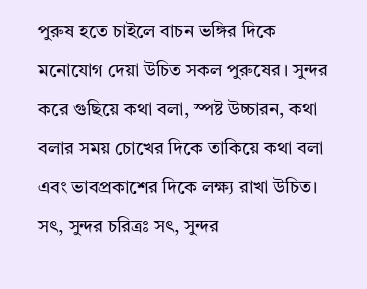পুরুষ হতে চাইলে বাচন ভঙ্গির দিকে মনোযোগ দেয়া উচিত সকল পুরুষের। সুন্দর করে গুছিয়ে কথা বলা, স্পষ্ট উচ্চারন, কথা বলার সময় চোখের দিকে তাকিয়ে কথা বলা এবং ভাবপ্রকাশের দিকে লক্ষ্য রাখা উচিত। সৎ, সুন্দর চরিত্রঃ সৎ, সুন্দর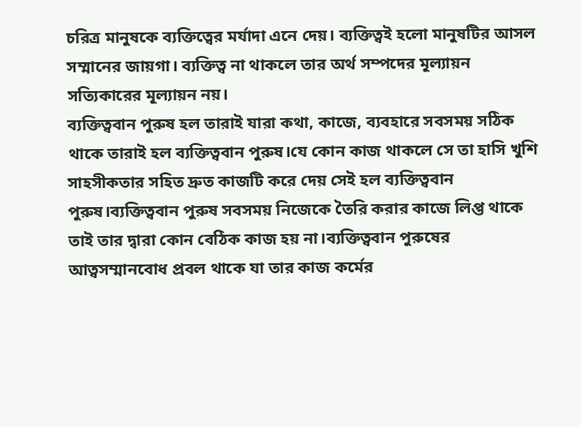চরিত্র মানুষকে ব্যক্তিত্বের মর্যাদা এনে দেয়। ব্যক্তিত্বই হলো মানুষটির আসল সম্মানের জায়গা। ব্যক্তিত্ব না থাকলে তার অর্থ সম্পদের মূল্যায়ন সত্যিকারের মূল্যায়ন নয়।
ব্যক্তিত্ববান পুরুষ হল তারাই যারা কথা, কাজে, ব্যবহারে সবসময় সঠিক থাকে তারাই হল ব্যক্তিত্ববান পুরুষ।যে কোন কাজ থাকলে সে তা হাসি খুশি সাহসীকতার সহিত দ্রুত কাজটি করে দেয় সেই হল ব্যক্তিত্ববান পুরুষ।ব্যক্তিত্ববান পুরুষ সবসময় নিজেকে তৈরি করার কাজে লিপ্ত থাকে তাই তার দ্বারা কোন বেঠিক কাজ হয় না।ব্যক্তিত্ববান পুরুষের আত্বসম্মানবোধ প্রবল থাকে যা তার কাজ কর্মের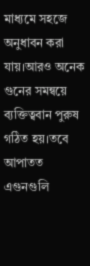মাধ্যমে সহজে অনুধাবন করা যায়।আরও অনেক গুনের সমন্বয়ে ব্যক্তিত্ববান পুরুষ গঠিত হয়।তবে আপাতত এগুনগুলি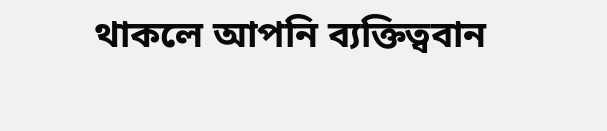থাকলে আপনি ব্যক্তিত্ববান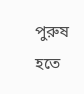পুরুষ হতে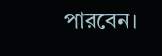পারবেন।